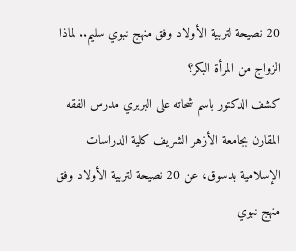20 نصيحة لتربية الأولاد وفق منهج نبوي سليم.. لماذا الزواج من المرأة البكر؟
كشف الدكتور باسم شحاته على البربري مدرس الفقه المقارن بجامعة الأزهر الشريف كلية الدراسات الإسلامية بدسوق، عن 20 نصيحة لتربية الأولاد وفق منهج نبوي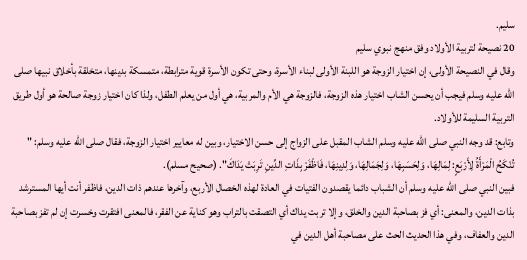سليم.
20 نصيحة لتربية الأولاد وفق منهج نبوي سليم
وقال في النصيحة الأولى، إن اختيار الزوجة هو اللبنة الأولى لبناء الأسرة، وحتى تكون الأسرة قوية مترابطة، متمسكة بدينها، متخلقة بأخلاق نبيها صلى الله عليه وسلم فيجب أن يحسن الشاب اختيار هذه الزوجة، فالزوجة هي الأم والمربية، هي أول من يعلم الطفل، ولذا كان اختيار زوجة صالحة هو أول طريق التربية السليمة للأولاد.
وتابع: قد وجه النبي صلى الله عليه وسلم الشاب المقبل على الزواج إلى حسن الاختيار، وبين له معايير اختيار الزوجة، فقال صلى الله عليه وسلم: " تُنْكَحُ الْمَرْأَةُ لِأَرْبَعٍ: لِمَالِهَا، وَلِحَسَبِهَا، وَلِجَمَالِهَا، وَلِدِينِهَا، فَاظْفَرْ بِذَاتِ الدِّينِ تَرِبَتْ يَدَاكَ". (صحيح مسلم).
فبين النبي صلى الله عليه وسلم أن الشباب دائما يقصدون الفتيات في العادة لهذه الخصال الأربع، وآخرها عندهم ذات الدين، فاظفر أنت أيها المسترشد بذات الدين، والمعنى: أي فز بصاحبة الدين والخلق، وإلا تربت يداك أي التصقت بالتراب وهو كناية عن الفقر، فالمعنى افتقرت وخسرت إن لم تفز بصاحبة الدين والعفاف، وفي هذا الحديث الحث على مصاحبة أهل الدين في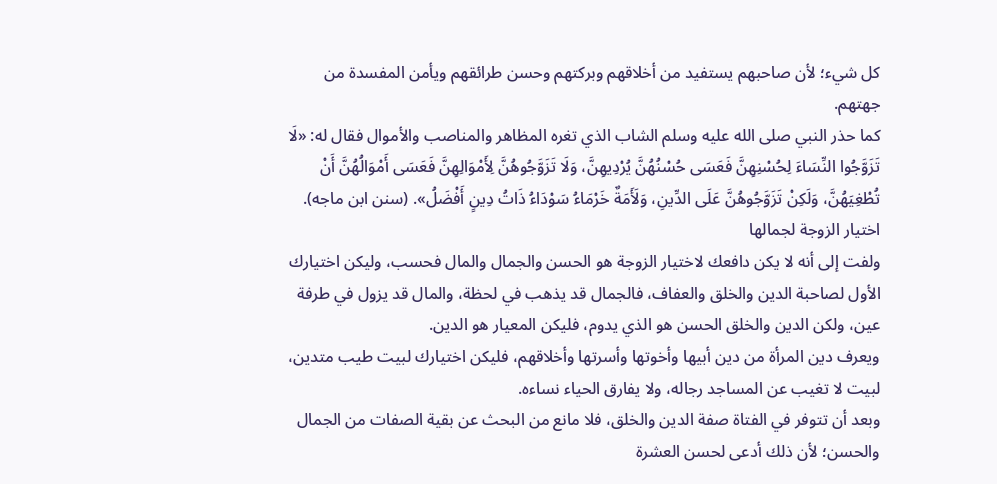كل شيء؛ لأن صاحبهم يستفيد من أخلاقهم وبركتهم وحسن طرائقهم ويأمن المفسدة من جهتهم.
كما حذر النبي صلى الله عليه وسلم الشاب الذي تغره المظاهر والمناصب والأموال فقال له: «لَا تَزَوَّجُوا النِّسَاءَ لِحُسْنِهِنَّ فَعَسَى حُسْنُهُنَّ يُرْدِيهِنَّ، وَلَا تَزَوَّجُوهُنَّ لِأَمْوَالِهِنَّ فَعَسَى أَمْوَالُهُنَّ أَنْ تُطْغِيَهُنَّ، وَلَكِنْ تَزَوَّجُوهُنَّ عَلَى الدِّينِ، وَلَأَمَةٌ خَرْمَاءُ سَوْدَاءُ ذَاتُ دِينٍ أَفْضَلُ». (سنن ابن ماجه).
اختيار الزوجة لجمالها
ولفت إلى أنه لا يكن دافعك لاختيار الزوجة هو الحسن والجمال والمال فحسب، وليكن اختيارك الأول لصاحبة الدين والخلق والعفاف، فالجمال قد يذهب في لحظة، والمال قد يزول في طرفة عين، ولكن الدين والخلق الحسن هو الذي يدوم، فليكن المعيار هو الدين.
ويعرف دين المرأة من دين أبيها وأخوتها وأسرتها وأخلاقهم، فليكن اختيارك لبيت طيب متدين، لبيت لا تغيب عن المساجد رجاله، ولا يفارق الحياء نساءه.
وبعد أن تتوفر في الفتاة صفة الدين والخلق، فلا مانع من البحث عن بقية الصفات من الجمال والحسن؛ لأن ذلك أدعى لحسن العشرة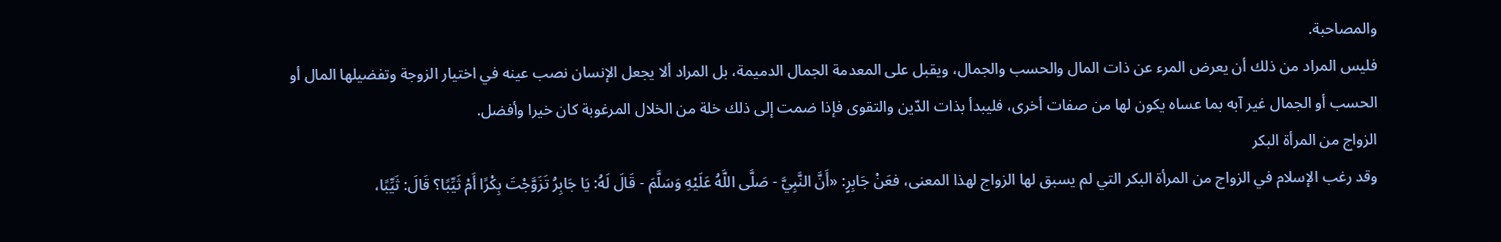والمصاحبة.
فليس المراد من ذلك أن يعرض المرء عن ذات المال والحسب والجمال، ويقبل على المعدمة الجمال الدميمة، بل المراد ألا يجعل الإنسان نصب عينه في اختيار الزوجة وتفضيلها المال أو الحسب أو الجمال غير آبه بما عساه يكون لها من صفات أخرى، فليبدأ بذات الدّين والتقوى فإذا ضمت إلى ذلك خلة من الخلال المرغوبة كان خيرا وأفضل.
الزواج من المرأة البكر
وقد رغب الإسلام في الزواج من المرأة البكر التي لم يسبق لها الزواج لهذا المعنى، فعَنْ جَابِرٍ: «أَنَّ النَّبِيَّ - صَلَّى اللَّهُ عَلَيْهِ وَسَلَّمَ - قَالَ لَهُ: يَا جَابِرُ تَزَوَّجْتَ بِكْرًا أَمْ ثَيِّبًا؟ قَالَ: ثَيِّبًا،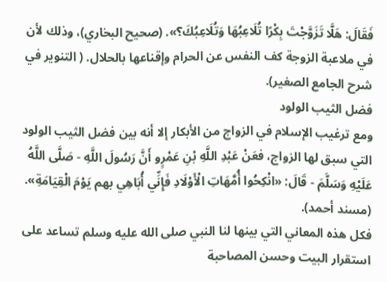فَقَالَ: هَلَّا تَزَوَّجْتَ بِكْرًا تُلَاعِبُهَا وَتُلَاعِبُكَ؟». (صحيح البخاري)، وذلك لأن في ملاعبة الزوجة كف النفس عن الحرام وإقناعها بالحلال. ( التنوير في شرح الجامع الصغير).
فضل الثيب الولود
ومع ترغيب الإسلام في الزواج من الأبكار إلا أنه بين فضل الثيب الولود التي سبق لها الزواج، فعَنْ عَبْدِ اللَّهِ بْنِ عَمْرٍو أَنَّ رَسُولَ اللَّهِ - صَلَّى اللَّهُ عَلَيْهِ وَسَلَّمَ - قَالَ: «انْكِحُوا أُمَّهَاتِ الْأَوْلَادِ فَإِنِّي أُبَاهِي بهم يَوْمَ الْقِيَامَةِ». (مسند أحمد).
فكل هذه المعاني التي بينها لنا النبي صلى الله عليه وسلم تساعد على استقرار البيت وحسن المصاحبة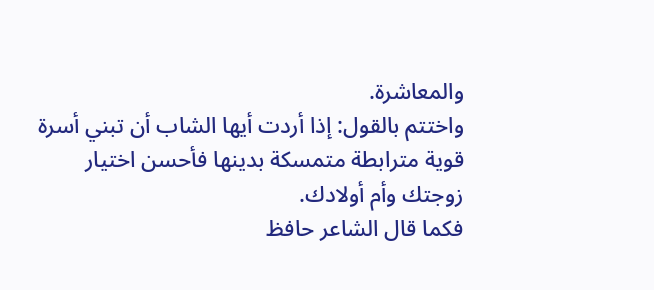والمعاشرة.
واختتم بالقول: إذا أردت أيها الشاب أن تبني أسرة قوية مترابطة متمسكة بدينها فأحسن اختيار زوجتك وأم أولادك.
فكما قال الشاعر حافظ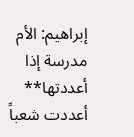إبراهيم: الأم مدرسة إذا أعددتها** أعددت شعباً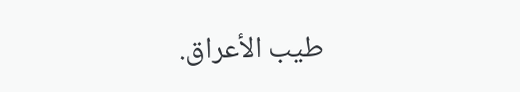طيب الأعراق.